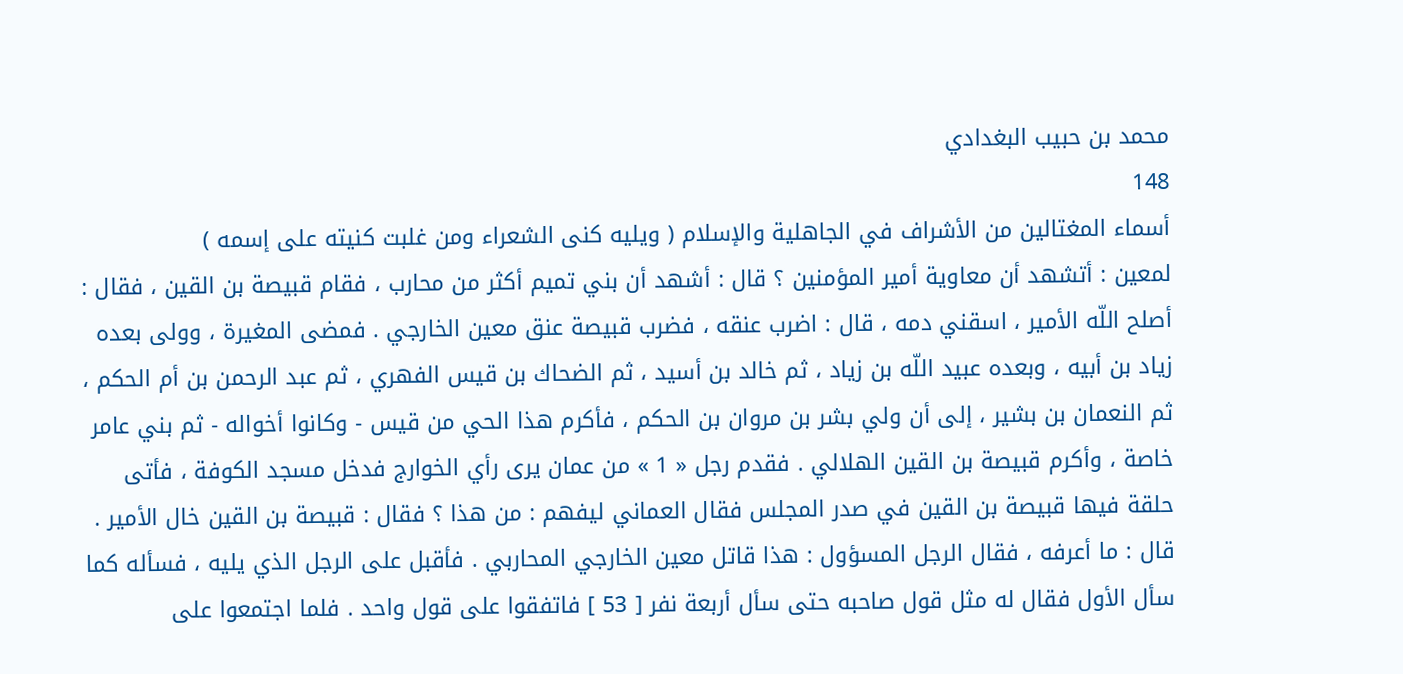محمد بن حبيب البغدادي
148
أسماء المغتالين من الأشراف في الجاهلية والإسلام ( ويليه كنى الشعراء ومن غلبت كنيته على إسمه )
لمعين : أتشهد أن معاوية أمير المؤمنين ؟ قال : أشهد أن بني تميم أكثر من محارب ، فقام قبيصة بن القين ، فقال : أصلح اللّه الأمير ، اسقني دمه ، قال : اضرب عنقه ، فضرب قبيصة عنق معين الخارجي . فمضى المغيرة ، وولى بعده زياد بن أبيه ، وبعده عبيد اللّه بن زياد ، ثم خالد بن أسيد ، ثم الضحاك بن قيس الفهري ، ثم عبد الرحمن بن أم الحكم ، ثم النعمان بن بشير ، إلى أن ولي بشر بن مروان بن الحكم ، فأكرم هذا الحي من قيس - وكانوا أخواله - ثم بني عامر خاصة ، وأكرم قبيصة بن القين الهلالي . فقدم رجل « 1 » من عمان يرى رأي الخوارج فدخل مسجد الكوفة ، فأتى حلقة فيها قبيصة بن القين في صدر المجلس فقال العماني ليفهم : من هذا ؟ فقال : قبيصة بن القين خال الأمير . قال : ما أعرفه ، فقال الرجل المسؤول : هذا قاتل معين الخارجي المحاربي . فأقبل على الرجل الذي يليه ، فسأله كما سأل الأول فقال له مثل قول صاحبه حتى سأل أربعة نفر [ 53 ] فاتفقوا على قول واحد . فلما اجتمعوا على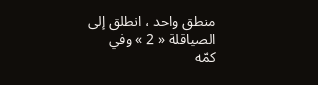منطق واحد ، انطلق إلى الصياقلة « 2 » وفي كمّه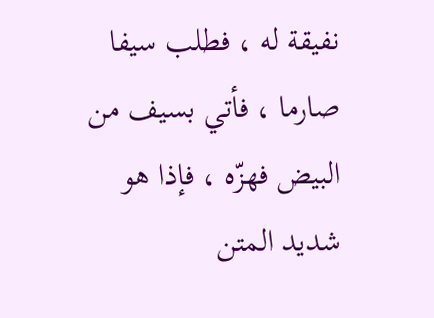نفيقة له ، فطلب سيفا صارما ، فأتي بسيف من البيض فهزّه ، فإذا هو شديد المتن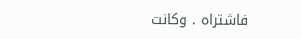فاشتراه . وكانت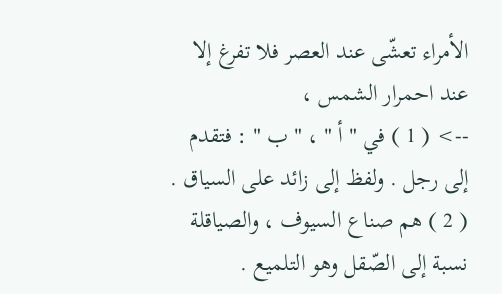الأمراء تعشّى عند العصر فلا تفرغ إلا عند احمرار الشمس ،
--> ( 1 ) في " أ " ، " ب " : فتقدم إلى رجل . ولفظ إلى زائد على السياق . ( 2 ) هم صناع السيوف ، والصياقلة نسبة إلى الصّقل وهو التلميع .